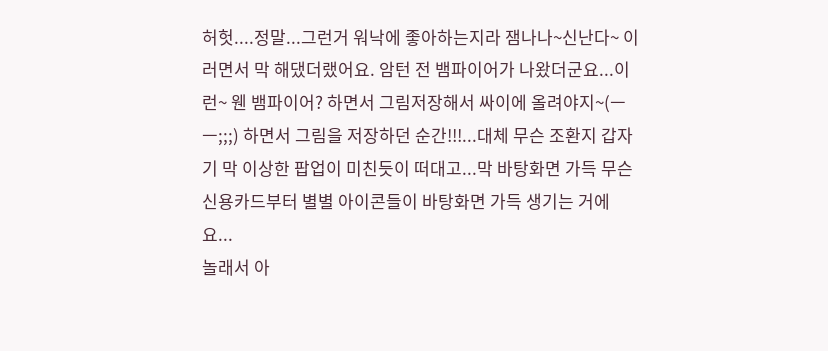허헛....정말...그런거 워낙에 좋아하는지라 잼나나~신난다~ 이러면서 막 해댔더랬어요. 암턴 전 뱀파이어가 나왔더군요...이런~ 웬 뱀파이어? 하면서 그림저장해서 싸이에 올려야지~(ㅡㅡ;;;) 하면서 그림을 저장하던 순간!!!...대체 무슨 조환지 갑자기 막 이상한 팝업이 미친듯이 떠대고...막 바탕화면 가득 무슨 신용카드부터 별별 아이콘들이 바탕화면 가득 생기는 거에요...
놀래서 아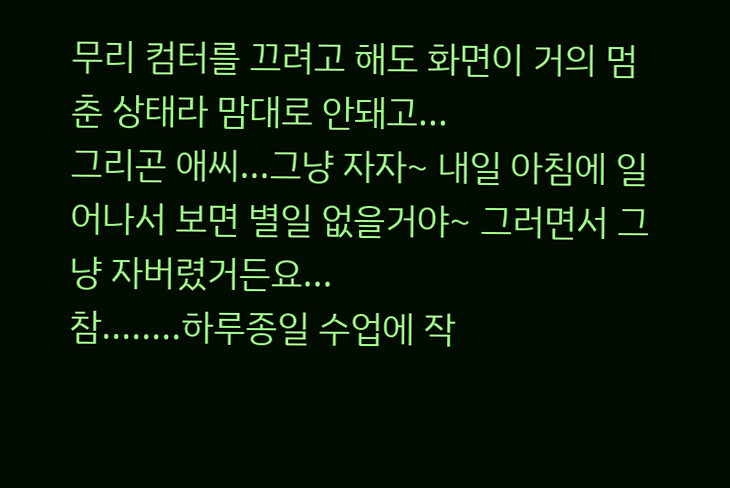무리 컴터를 끄려고 해도 화면이 거의 멈춘 상태라 맘대로 안돼고...
그리곤 애씨...그냥 자자~ 내일 아침에 일어나서 보면 별일 없을거야~ 그러면서 그냥 자버렸거든요...
참........하루종일 수업에 작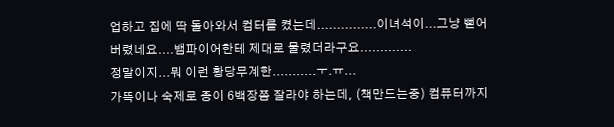업하고 집에 딱 돌아와서 컴터를 켰는데...............이녀석이...그냥 뻗어버렸네요....뱀파이어한테 제대로 물렸더라구요.............
정말이지...뭐 이런 황당무계한...........ㅜ.ㅠ...
가뜩이나 숙제로 종이 6백장쯤 잘라야 하는데, (책만드는중) 컴퓨터까지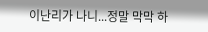이난리가 나니...정말 막막 하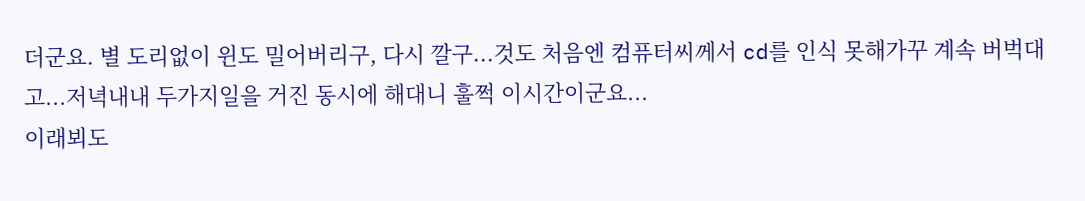더군요. 별 도리없이 윈도 밀어버리구, 다시 깔구...것도 처음엔 컴퓨터씨께서 cd를 인식 못해가꾸 계속 버벅대고...저녁내내 두가지일을 거진 동시에 해대니 훌쩍 이시간이군요...
이래뵈도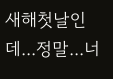새해첫날인데...정말...너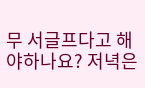무 서글프다고 해야하나요? 저녁은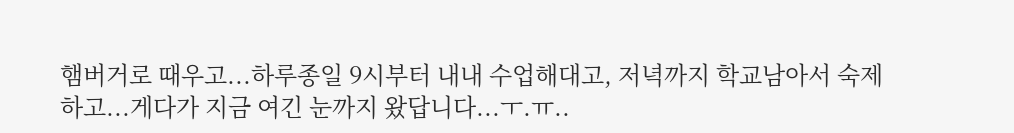햄버거로 때우고...하루종일 9시부터 내내 수업해대고, 저녁까지 학교남아서 숙제하고...게다가 지금 여긴 눈까지 왔답니다...ㅜ.ㅠ..